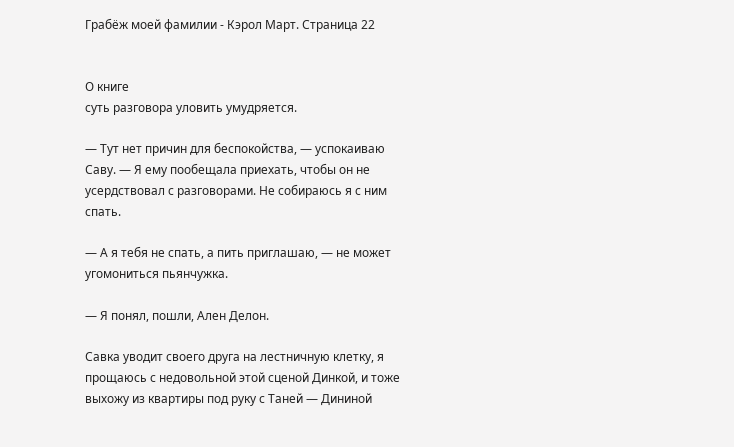Грабёж моей фамилии - Кэрол Март. Страница 22


О книге
суть разговора уловить умудряется.

— Тут нет причин для беспокойства, — успокаиваю Саву. — Я ему пообещала приехать, чтобы он не усердствовал с разговорами. Не собираюсь я с ним спать.

— А я тебя не спать, а пить приглашаю, — не может угомониться пьянчужка.

— Я понял, пошли, Ален Делон.

Савка уводит своего друга на лестничную клетку, я прощаюсь с недовольной этой сценой Динкой, и тоже выхожу из квартиры под руку с Таней — Дининой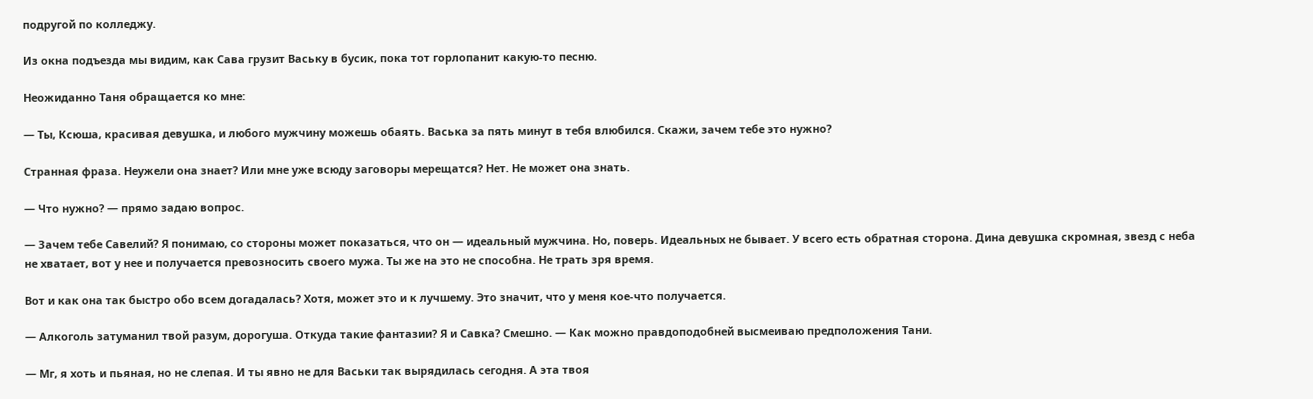подругой по колледжу.

Из окна подъезда мы видим, как Сава грузит Ваську в бусик, пока тот горлопанит какую-то песню.

Неожиданно Таня обращается ко мне:

— Ты, Ксюша, красивая девушка, и любого мужчину можешь обаять. Васька за пять минут в тебя влюбился. Скажи, зачем тебе это нужно?

Странная фраза. Неужели она знает? Или мне уже всюду заговоры мерещатся? Нет. Не может она знать.

— Что нужно? — прямо задаю вопрос.

— Зачем тебе Савелий? Я понимаю, со стороны может показаться, что он — идеальный мужчина. Но, поверь. Идеальных не бывает. У всего есть обратная сторона. Дина девушка скромная, звезд с неба не хватает, вот у нее и получается превозносить своего мужа. Ты же на это не способна. Не трать зря время.

Вот и как она так быстро обо всем догадалась? Хотя, может это и к лучшему. Это значит, что у меня кое-что получается.

— Алкоголь затуманил твой разум, дорогуша. Откуда такие фантазии? Я и Савка? Смешно. — Как можно правдоподобней высмеиваю предположения Тани.

— Мг, я хоть и пьяная, но не слепая. И ты явно не для Васьки так вырядилась сегодня. А эта твоя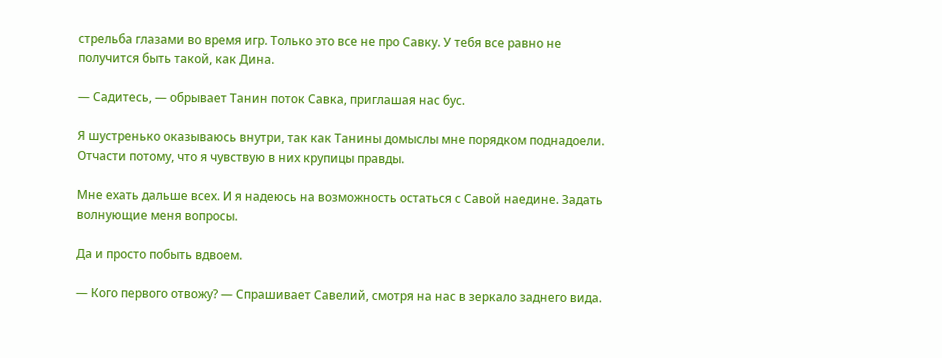стрельба глазами во время игр. Только это все не про Савку. У тебя все равно не получится быть такой, как Дина.

— Садитесь, — обрывает Танин поток Савка, приглашая нас бус.

Я шустренько оказываюсь внутри, так как Танины домыслы мне порядком поднадоели. Отчасти потому, что я чувствую в них крупицы правды.

Мне ехать дальше всех. И я надеюсь на возможность остаться с Савой наедине. Задать волнующие меня вопросы.

Да и просто побыть вдвоем.

— Кого первого отвожу? — Спрашивает Савелий, смотря на нас в зеркало заднего вида.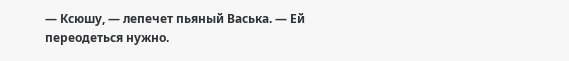— Ксюшу, — лепечет пьяный Васька. — Ей переодеться нужно.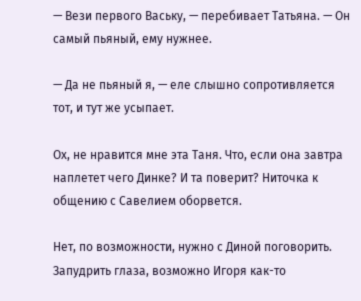— Вези первого Ваську, — перебивает Татьяна. — Он самый пьяный, ему нужнее.

— Да не пьяный я, — еле слышно сопротивляется тот, и тут же усыпает.

Ох, не нравится мне эта Таня. Что, если она завтра наплетет чего Динке? И та поверит? Ниточка к общению с Савелием оборвется.

Нет, по возможности, нужно с Диной поговорить. Запудрить глаза, возможно Игоря как-то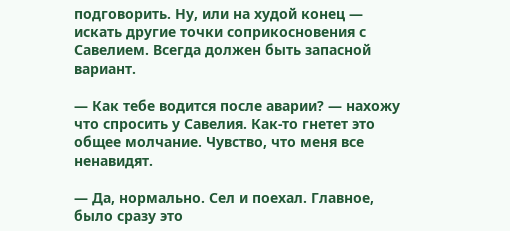подговорить. Ну, или на худой конец — искать другие точки соприкосновения с Савелием. Всегда должен быть запасной вариант.

— Как тебе водится после аварии? — нахожу что спросить у Савелия. Как-то гнетет это общее молчание. Чувство, что меня все ненавидят.

— Да, нормально. Сел и поехал. Главное, было сразу это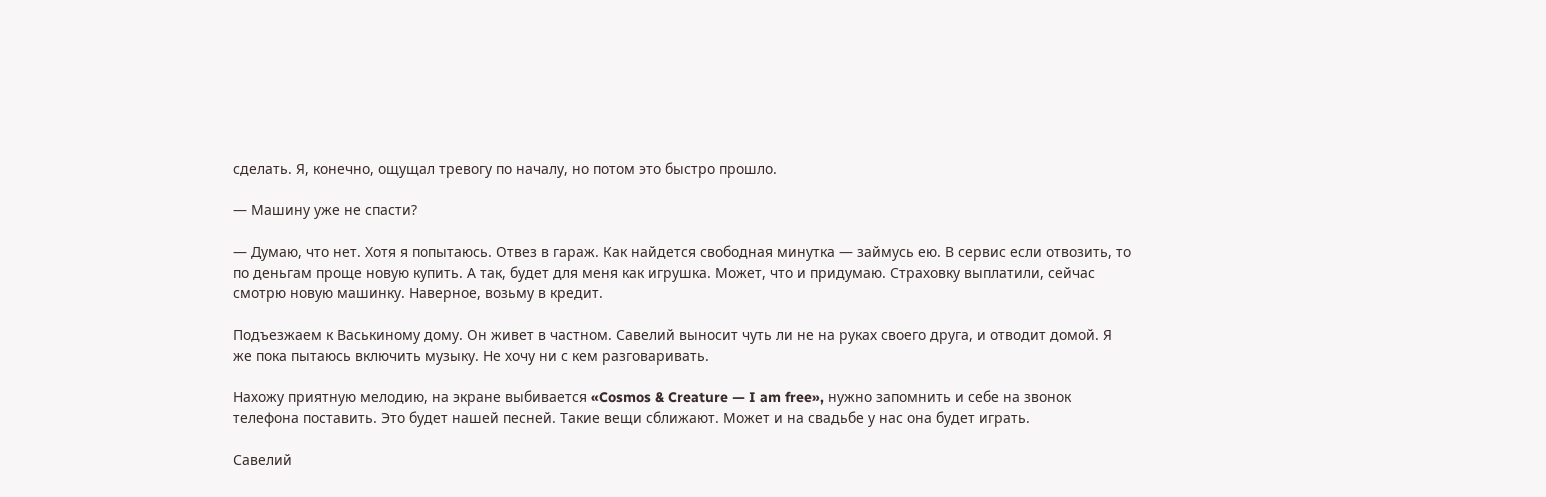сделать. Я, конечно, ощущал тревогу по началу, но потом это быстро прошло.

— Машину уже не спасти?

— Думаю, что нет. Хотя я попытаюсь. Отвез в гараж. Как найдется свободная минутка — займусь ею. В сервис если отвозить, то по деньгам проще новую купить. А так, будет для меня как игрушка. Может, что и придумаю. Страховку выплатили, сейчас смотрю новую машинку. Наверное, возьму в кредит.

Подъезжаем к Васькиному дому. Он живет в частном. Савелий выносит чуть ли не на руках своего друга, и отводит домой. Я же пока пытаюсь включить музыку. Не хочу ни с кем разговаривать.

Нахожу приятную мелодию, на экране выбивается «Cosmos & Creature — I am free», нужно запомнить и себе на звонок телефона поставить. Это будет нашей песней. Такие вещи сближают. Может и на свадьбе у нас она будет играть.

Савелий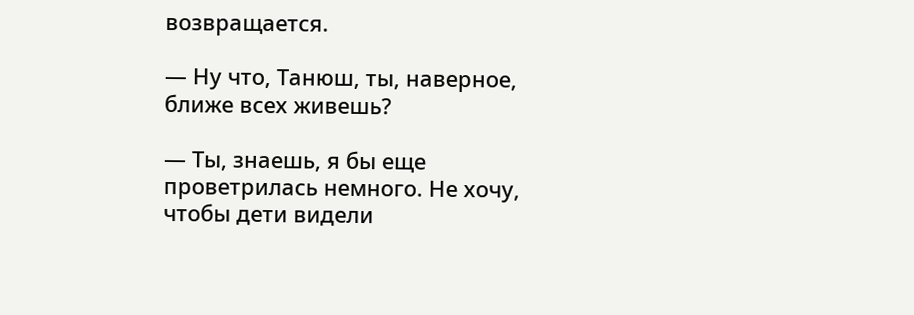возвращается.

— Ну что, Танюш, ты, наверное, ближе всех живешь?

— Ты, знаешь, я бы еще проветрилась немного. Не хочу, чтобы дети видели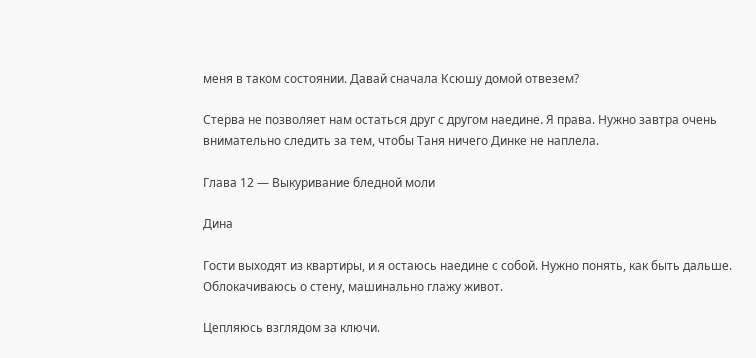меня в таком состоянии. Давай сначала Ксюшу домой отвезем?

Стерва не позволяет нам остаться друг с другом наедине. Я права. Нужно завтра очень внимательно следить за тем, чтобы Таня ничего Динке не наплела.

Глава 12 — Выкуривание бледной моли

Дина

Гости выходят из квартиры, и я остаюсь наедине с собой. Нужно понять, как быть дальше. Облокачиваюсь о стену, машинально глажу живот.

Цепляюсь взглядом за ключи.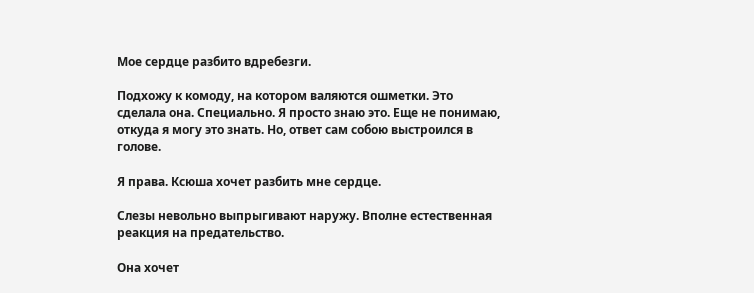Мое сердце разбито вдребезги.

Подхожу к комоду, на котором валяются ошметки. Это сделала она. Специально. Я просто знаю это. Еще не понимаю, откуда я могу это знать. Но, ответ сам собою выстроился в голове.

Я права. Ксюша хочет разбить мне сердце.

Слезы невольно выпрыгивают наружу. Вполне естественная реакция на предательство.

Она хочет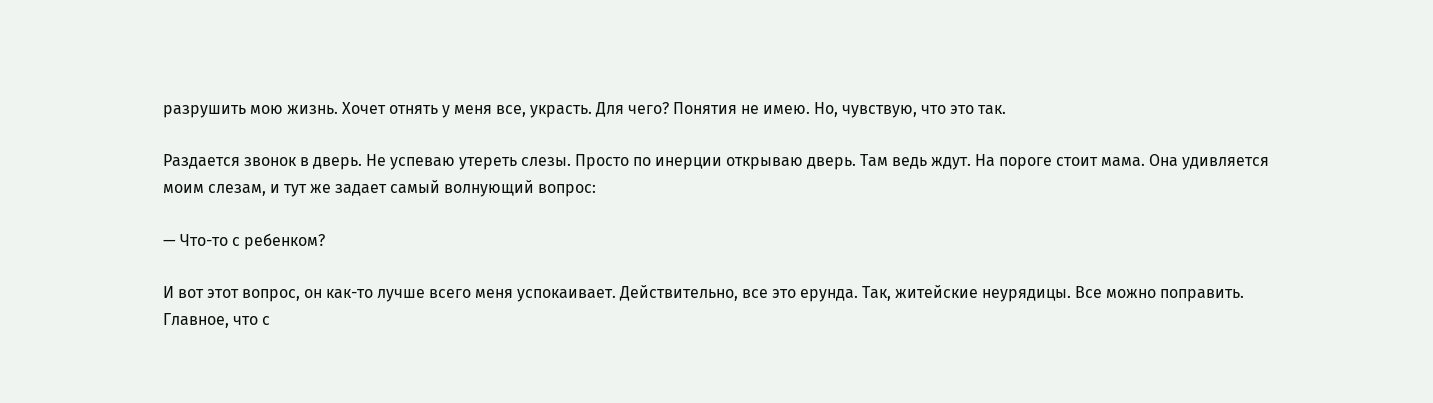разрушить мою жизнь. Хочет отнять у меня все, украсть. Для чего? Понятия не имею. Но, чувствую, что это так.

Раздается звонок в дверь. Не успеваю утереть слезы. Просто по инерции открываю дверь. Там ведь ждут. На пороге стоит мама. Она удивляется моим слезам, и тут же задает самый волнующий вопрос:

— Что-то с ребенком?

И вот этот вопрос, он как-то лучше всего меня успокаивает. Действительно, все это ерунда. Так, житейские неурядицы. Все можно поправить. Главное, что с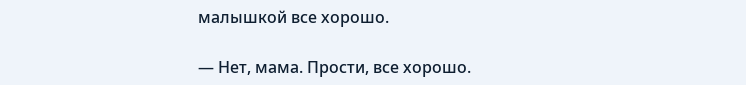малышкой все хорошо.

— Нет, мама. Прости, все хорошо.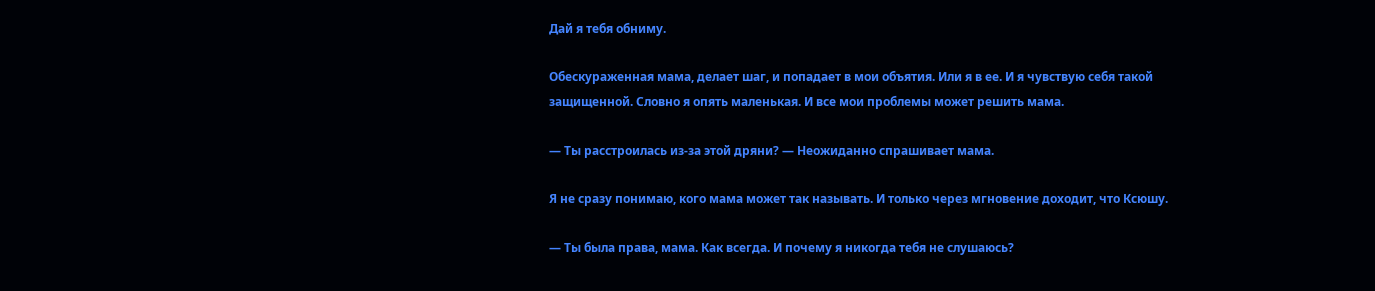Дай я тебя обниму.

Обескураженная мама, делает шаг, и попадает в мои объятия. Или я в ее. И я чувствую себя такой защищенной. Словно я опять маленькая. И все мои проблемы может решить мама.

— Ты расстроилась из-за этой дряни? — Неожиданно спрашивает мама.

Я не сразу понимаю, кого мама может так называть. И только через мгновение доходит, что Ксюшу.

— Ты была права, мама. Как всегда. И почему я никогда тебя не слушаюсь?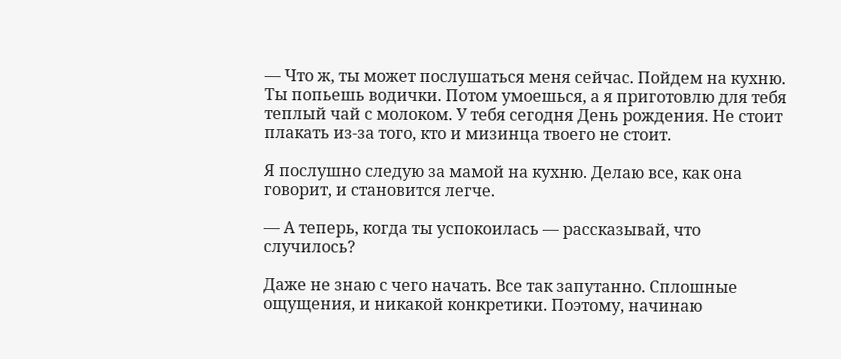— Что ж, ты может послушаться меня сейчас. Пойдем на кухню. Ты попьешь водички. Потом умоешься, а я приготовлю для тебя теплый чай с молоком. У тебя сегодня День рождения. Не стоит плакать из-за того, кто и мизинца твоего не стоит.

Я послушно следую за мамой на кухню. Делаю все, как она говорит, и становится легче.

— А теперь, когда ты успокоилась — рассказывай, что случилось?

Даже не знаю с чего начать. Все так запутанно. Сплошные ощущения, и никакой конкретики. Поэтому, начинаю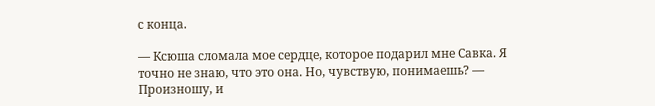с конца.

— Ксюша сломала мое сердце, которое подарил мне Савка. Я точно не знаю, что это она. Но, чувствую, понимаешь? — Произношу, и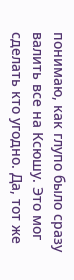понимаю, как глупо было сразу валить все на Ксюшу. Это мог сделать кто угодно. Да, тот же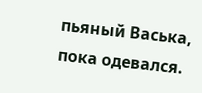пьяный Васька, пока одевался.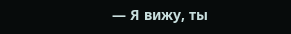— Я вижу, ты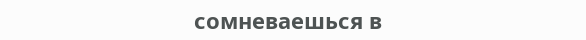сомневаешься в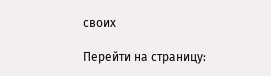своих

Перейти на страницу: